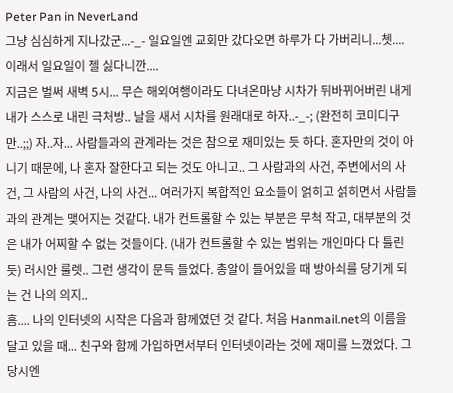Peter Pan in NeverLand
그냥 심심하게 지나갔군...-_- 일요일엔 교회만 갔다오면 하루가 다 가버리니...쳇.... 이래서 일요일이 젤 싫다니깐....
지금은 벌써 새벽 5시... 무슨 해외여행이라도 다녀온마냥 시차가 뒤바뀌어버린 내게 내가 스스로 내린 극처방.. 날을 새서 시차를 원래대로 하자..-_-; (완전히 코미디구만..;;) 자..자... 사람들과의 관계라는 것은 참으로 재미있는 듯 하다. 혼자만의 것이 아니기 때문에, 나 혼자 잘한다고 되는 것도 아니고.. 그 사람과의 사건, 주변에서의 사건, 그 사람의 사건, 나의 사건... 여러가지 복합적인 요소들이 얽히고 섥히면서 사람들과의 관계는 맺어지는 것같다. 내가 컨트롤할 수 있는 부분은 무척 작고, 대부분의 것은 내가 어찌할 수 없는 것들이다. (내가 컨트롤할 수 있는 범위는 개인마다 다 틀린 듯) 러시안 룰렛.. 그런 생각이 문득 들었다. 총알이 들어있을 때 방아쇠를 당기게 되는 건 나의 의지..
흠.... 나의 인터넷의 시작은 다음과 함께였던 것 같다. 처음 Hanmail.net의 이름을 달고 있을 때... 친구와 함께 가입하면서부터 인터넷이라는 것에 재미를 느꼈었다. 그 당시엔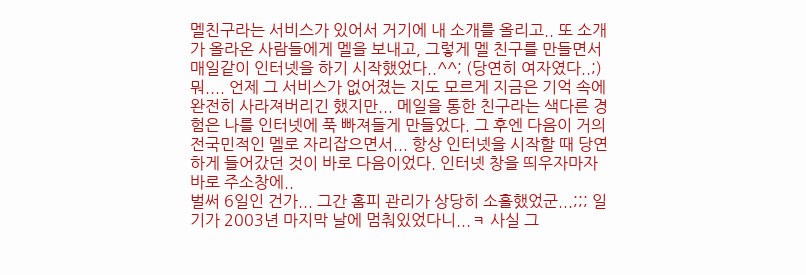멜친구라는 서비스가 있어서 거기에 내 소개를 올리고.. 또 소개가 올라온 사람들에게 멜을 보내고, 그렇게 멜 친구를 만들면서 매일같이 인터넷을 하기 시작했었다..^^; (당연히 여자였다..;) 뭐.... 언제 그 서비스가 없어졌는 지도 모르게 지금은 기억 속에 완전히 사라져버리긴 했지만... 메일을 통한 친구라는 색다른 경험은 나를 인터넷에 푹 빠져들게 만들었다. 그 후엔 다음이 거의 전국민적인 멜로 자리잡으면서... 항상 인터넷을 시작할 때 당연하게 들어갔던 것이 바로 다음이었다. 인터넷 창을 띄우자마자 바로 주소창에..
벌써 6일인 건가... 그간 홈피 관리가 상당히 소홀했었군...;;; 일기가 2003년 마지막 날에 멈춰있었다니...ㅋ 사실 그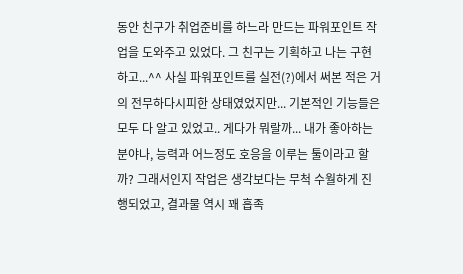동안 친구가 취업준비를 하느라 만드는 파워포인트 작업을 도와주고 있었다. 그 친구는 기획하고 나는 구현하고...^^ 사실 파워포인트를 실전(?)에서 써본 적은 거의 전무하다시피한 상태였었지만... 기본적인 기능들은 모두 다 알고 있었고.. 게다가 뭐랄까... 내가 좋아하는 분야나, 능력과 어느정도 호응을 이루는 툴이라고 할까? 그래서인지 작업은 생각보다는 무척 수월하게 진행되었고, 결과물 역시 꽤 흡족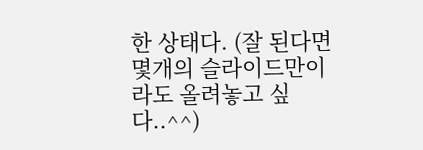한 상태다. (잘 된다면 몇개의 슬라이드만이라도 올려놓고 싶다..^^)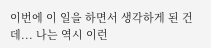이번에 이 일을 하면서 생각하게 된 건데... 나는 역시 이런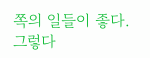쪽의 일들이 좋다. 그렇다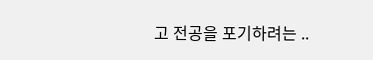고 전공을 포기하려는 ..